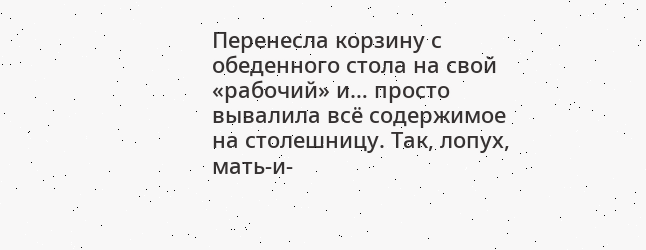Перенесла корзину с обеденного стола на свой «рабочий» и… просто вывалила всё содержимое на столешницу. Так, лопух, мать-и-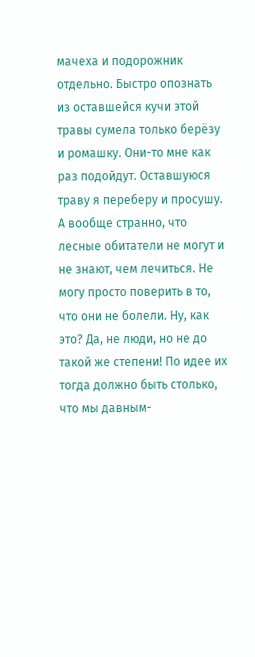мачеха и подорожник отдельно. Быстро опознать из оставшейся кучи этой травы сумела только берёзу и ромашку. Они-то мне как раз подойдут. Оставшуюся траву я переберу и просушу.
А вообще странно, что лесные обитатели не могут и не знают, чем лечиться. Не могу просто поверить в то, что они не болели. Ну, как это? Да, не люди, но не до такой же степени! По идее их тогда должно быть столько, что мы давным-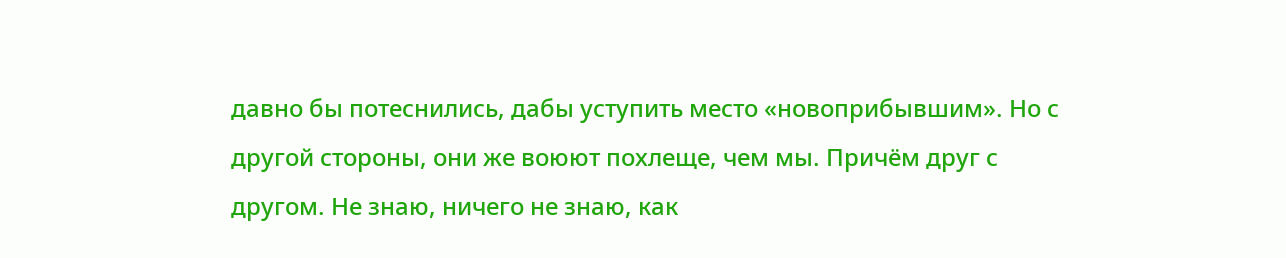давно бы потеснились, дабы уступить место «новоприбывшим». Но с другой стороны, они же воюют похлеще, чем мы. Причём друг с другом. Не знаю, ничего не знаю, как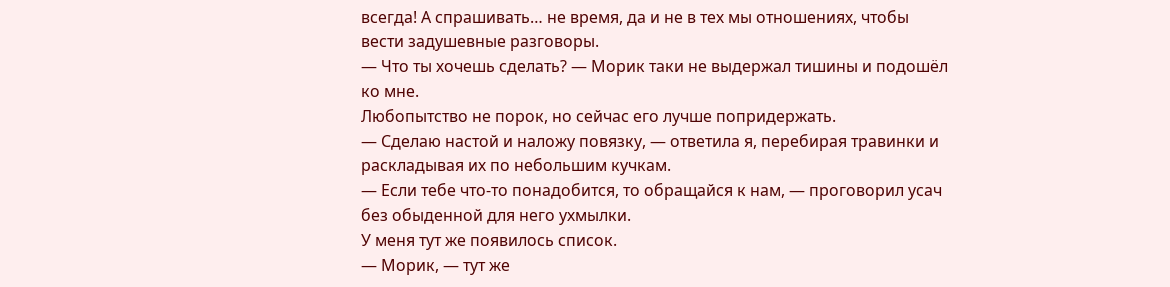всегда! А спрашивать… не время, да и не в тех мы отношениях, чтобы вести задушевные разговоры.
— Что ты хочешь сделать? — Морик таки не выдержал тишины и подошёл ко мне.
Любопытство не порок, но сейчас его лучше попридержать.
— Сделаю настой и наложу повязку, — ответила я, перебирая травинки и раскладывая их по небольшим кучкам.
— Если тебе что-то понадобится, то обращайся к нам, — проговорил усач без обыденной для него ухмылки.
У меня тут же появилось список.
— Морик, — тут же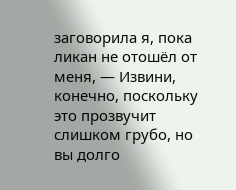заговорила я, пока ликан не отошёл от меня, — Извини, конечно, поскольку это прозвучит слишком грубо, но вы долго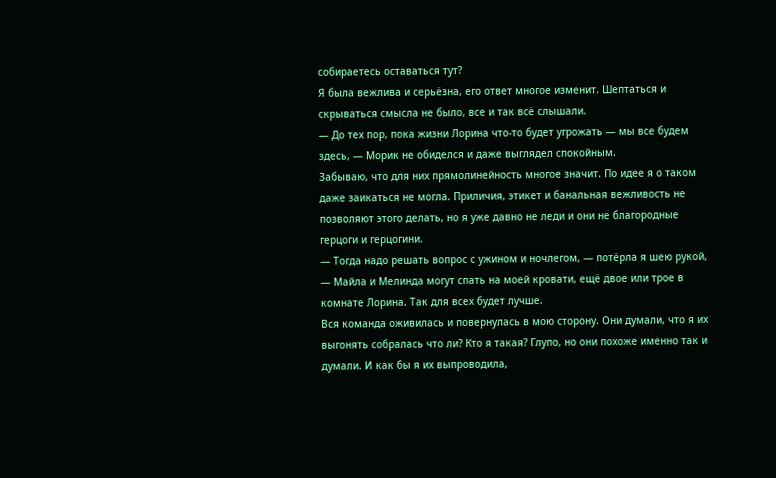собираетесь оставаться тут?
Я была вежлива и серьёзна, его ответ многое изменит. Шептаться и скрываться смысла не было, все и так всё слышали.
— До тех пор, пока жизни Лорина что-то будет угрожать — мы все будем здесь, — Морик не обиделся и даже выглядел спокойным.
Забываю, что для них прямолинейность многое значит. По идее я о таком даже заикаться не могла. Приличия, этикет и банальная вежливость не позволяют этого делать, но я уже давно не леди и они не благородные герцоги и герцогини.
— Тогда надо решать вопрос с ужином и ночлегом, — потёрла я шею рукой, — Майла и Мелинда могут спать на моей кровати, ещё двое или трое в комнате Лорина. Так для всех будет лучше.
Вся команда оживилась и повернулась в мою сторону. Они думали, что я их выгонять собралась что ли? Кто я такая? Глупо, но они похоже именно так и думали. И как бы я их выпроводила,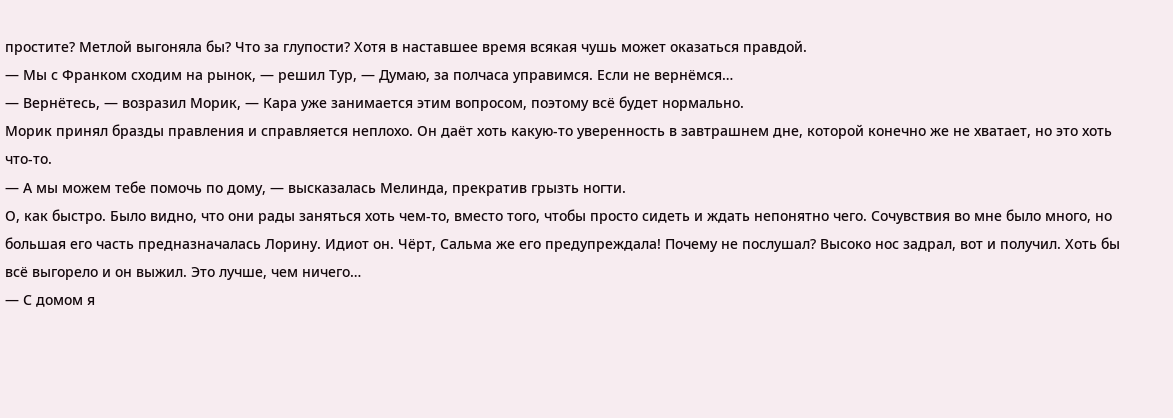простите? Метлой выгоняла бы? Что за глупости? Хотя в наставшее время всякая чушь может оказаться правдой.
— Мы с Франком сходим на рынок, — решил Тур, — Думаю, за полчаса управимся. Если не вернёмся…
— Вернётесь, — возразил Морик, — Кара уже занимается этим вопросом, поэтому всё будет нормально.
Морик принял бразды правления и справляется неплохо. Он даёт хоть какую-то уверенность в завтрашнем дне, которой конечно же не хватает, но это хоть что-то.
— А мы можем тебе помочь по дому, — высказалась Мелинда, прекратив грызть ногти.
О, как быстро. Было видно, что они рады заняться хоть чем-то, вместо того, чтобы просто сидеть и ждать непонятно чего. Сочувствия во мне было много, но большая его часть предназначалась Лорину. Идиот он. Чёрт, Сальма же его предупреждала! Почему не послушал? Высоко нос задрал, вот и получил. Хоть бы всё выгорело и он выжил. Это лучше, чем ничего…
— С домом я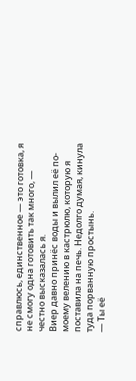справлюсь, единственное — это готовка, я не смогу одна готовить так много, — честно высказалась я.
Виер давно принёс воды и вылил её по-моему велению в кастрюлю, которую я поставила на печь. Недолго думая, кинула туда порванную простынь.
— Ты её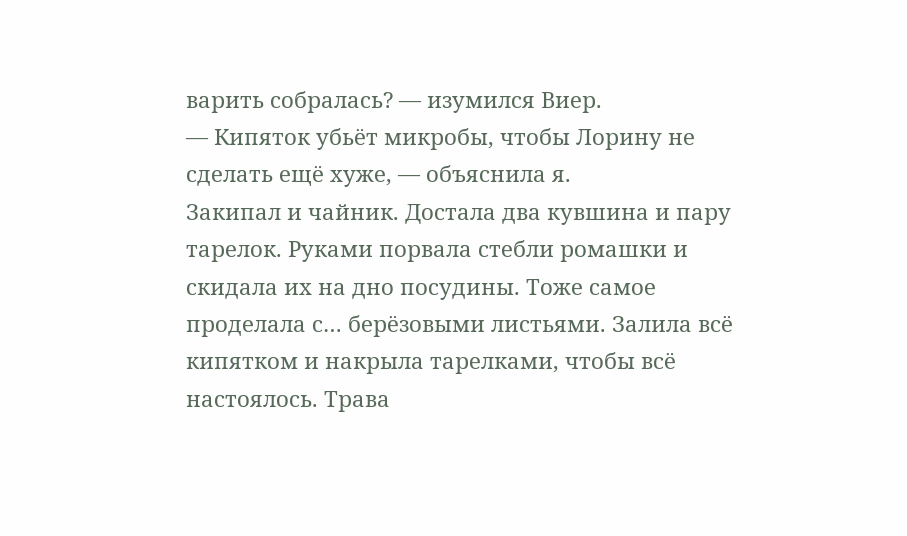варить собралась? — изумился Виер.
— Кипяток убьёт микробы, чтобы Лорину не сделать ещё хуже, — объяснила я.
Закипал и чайник. Достала два кувшина и пару тарелок. Руками порвала стебли ромашки и скидала их на дно посудины. Тоже самое проделала с… берёзовыми листьями. Залила всё кипятком и накрыла тарелками, чтобы всё настоялось. Трава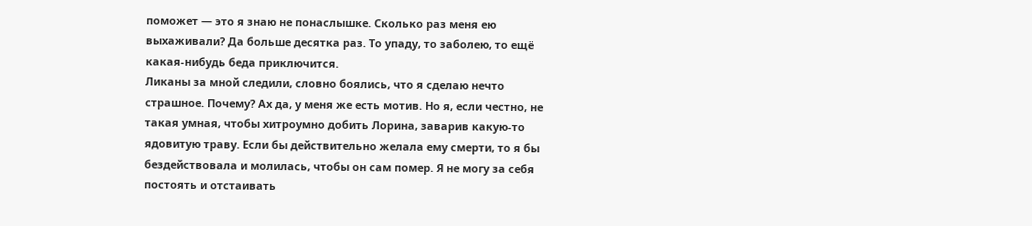поможет — это я знаю не понаслышке. Сколько раз меня ею выхаживали? Да больше десятка раз. То упаду, то заболею, то ещё какая-нибудь беда приключится.
Ликаны за мной следили, словно боялись, что я сделаю нечто страшное. Почему? Ах да, у меня же есть мотив. Но я, если честно, не такая умная, чтобы хитроумно добить Лорина, заварив какую-то ядовитую траву. Если бы действительно желала ему смерти, то я бы бездействовала и молилась, чтобы он сам помер. Я не могу за себя постоять и отстаивать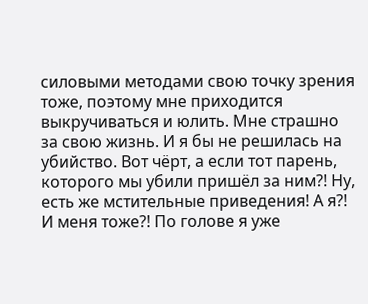силовыми методами свою точку зрения тоже, поэтому мне приходится выкручиваться и юлить. Мне страшно за свою жизнь. И я бы не решилась на убийство. Вот чёрт, а если тот парень, которого мы убили пришёл за ним?! Ну, есть же мстительные приведения! А я?! И меня тоже?! По голове я уже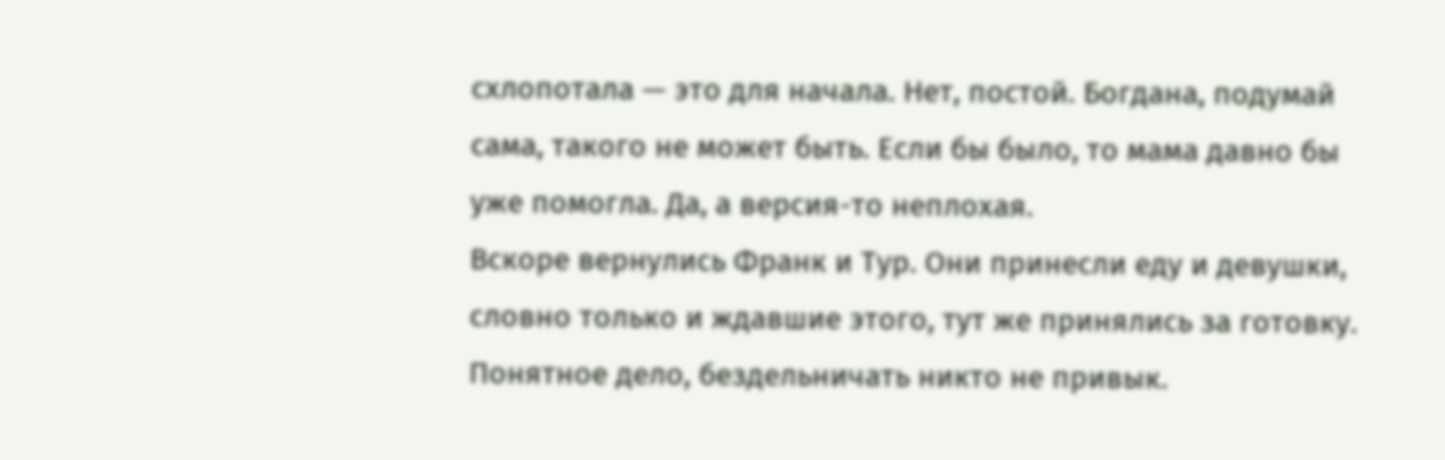схлопотала — это для начала. Нет, постой. Богдана, подумай сама, такого не может быть. Если бы было, то мама давно бы уже помогла. Да, а версия-то неплохая.
Вскоре вернулись Франк и Тур. Они принесли еду и девушки, словно только и ждавшие этого, тут же принялись за готовку. Понятное дело, бездельничать никто не привык.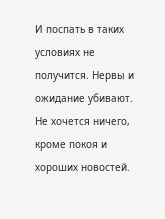И поспать в таких условиях не получится. Нервы и ожидание убивают. Не хочется ничего, кроме покоя и хороших новостей.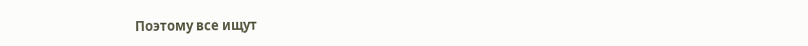Поэтому все ищут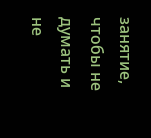занятие, чтобы не думать и не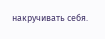накручивать себя.